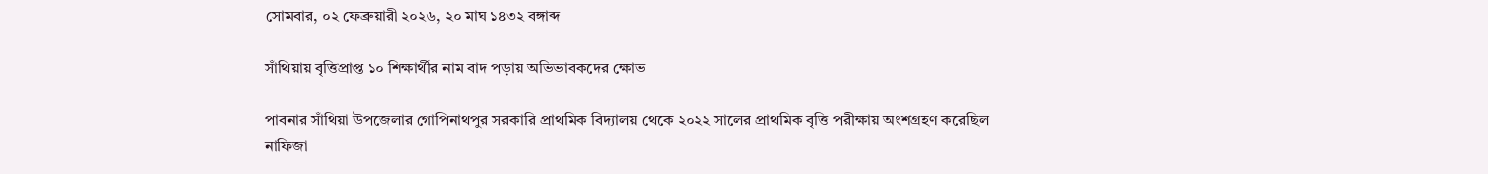সোমবার, ০২ ফেব্রুয়ারী ২০২৬, ২০ মাঘ ১৪৩২ বঙ্গাব্দ

সাঁথিয়ায় বৃত্তিপ্রাপ্ত ১০ শিক্ষার্থীর নাম বাদ পড়ায় অভিভাবকদের ক্ষোভ

পাবনার সাঁথিয়া উপজেলার গোপিনাথপুর সরকারি প্রাথমিক বিদ্যালয় থেকে ২০২২ সালের প্রাথমিক বৃত্তি পরীক্ষায় অংশগ্রহণ করেছিল নাফিজা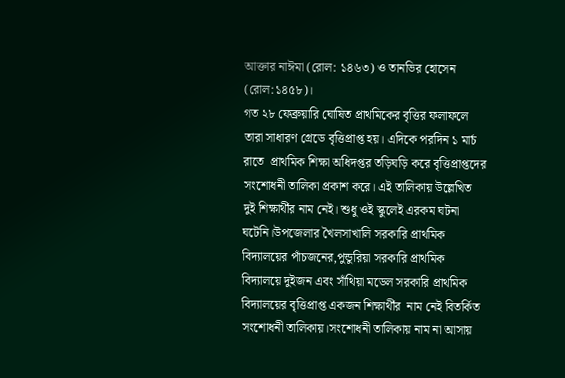আক্তার নাঈমা (রোল: ১৪৬৩) ও তানভির হোসেন (রোল:১৪৫৮)।
গত ২৮ ফেব্রুয়ারি ঘোষিত প্রাথমিকের বৃত্তির ফলাফলে তারা সাধারণ গ্রেডে বৃত্তিপ্রাপ্ত হয়। এদিকে পরদিন ১ মার্চ রাতে  প্রাথমিক শিক্ষা অধিদপ্তর তড়িঘড়ি করে বৃত্তিপ্রাপ্তদের  সংশোধনী তালিকা প্রকাশ করে। এই তালিকায় উল্লেখিত দুই শিক্ষার্থীর নাম নেই। শুধু ওই স্কুলেই এরকম ঘটনা ঘটেনি।উপজেলার খৈলসাখালি সরকারি প্রাথমিক বিদ্যালয়ের পাঁচজনের,পুন্ডুরিয়া সরকারি প্রাথমিক বিদ্যালয়ে দুইজন এবং সাঁথিয়া মডেল সরকারি প্রাথমিক বিদ্যালয়ের বৃত্তিপ্রাপ্ত একজন শিক্ষার্থীর  নাম নেই বিতর্কিত সংশোধনী তালিকায়।সংশোধনী তালিকায় নাম না আসায়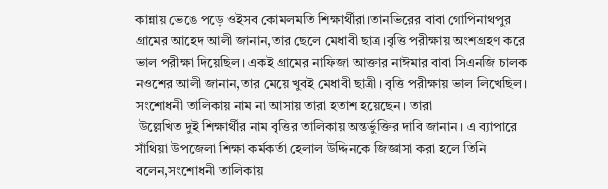কান্নায় ভেঙে পড়ে ওইসব কোমলমতি শিক্ষার্থীরা।তানভিরের বাবা গোপিনাথপুর গ্রামের আহেদ আলী জানান,তার ছেলে মেধাবী ছাত্র।বৃত্তি পরীক্ষায় অংশগ্রহণ করে ভাল পরীক্ষা দিয়েছিল। একই গ্রামের নাফিজা আক্তার নাঈমার বাবা সিএনজি চালক নওশের আলী জানান,তার মেয়ে খুবই মেধাবী ছাত্রী। বৃত্তি পরীক্ষায় ভাল লিখেছিল। সংশোধনী তালিকায় নাম না আসায় তারা হতাশ হয়েছেন। তারা
 উল্লেখিত দুই শিক্ষার্থীর নাম বৃত্তির তালিকায় অন্তর্ভুক্তির দাবি জানান। এ ব্যাপারে সাঁথিয়া উপজেলা শিক্ষা কর্মকর্তা হেলাল উদ্দিনকে জিজ্ঞাসা করা হলে তিনি বলেন,সংশোধনী তালিকায়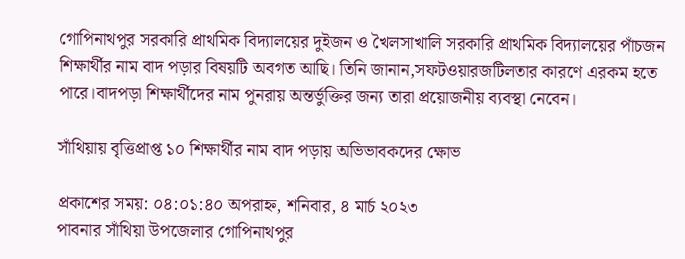গোপিনাথপুর সরকারি প্রাথমিক বিদ্যালয়ের দুইজন ও খৈলসাখালি সরকারি প্রাথমিক বিদ্যালয়ের পাঁচজন শিক্ষার্থীর নাম বাদ পড়ার বিষয়টি অবগত আছি। তিনি জানান,সফটওয়ারজটিলতার কারণে এরকম হতে পারে।বাদপড়া শিক্ষার্থীদের নাম পুনরায় অন্তর্ভুক্তির জন্য তারা প্রয়োজনীয় ব্যবস্থা নেবেন।

সাঁথিয়ায় বৃত্তিপ্রাপ্ত ১০ শিক্ষার্থীর নাম বাদ পড়ায় অভিভাবকদের ক্ষোভ

প্রকাশের সময়: ০৪:০১:৪০ অপরাহ্ন, শনিবার, ৪ মার্চ ২০২৩
পাবনার সাঁথিয়া উপজেলার গোপিনাথপুর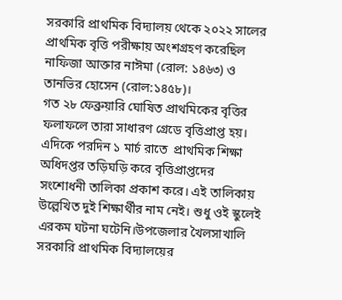সরকারি প্রাথমিক বিদ্যালয় থেকে ২০২২ সালের প্রাথমিক বৃত্তি পরীক্ষায় অংশগ্রহণ করেছিল নাফিজা আক্তার নাঈমা (রোল: ১৪৬৩) ও তানভির হোসেন (রোল:১৪৫৮)।
গত ২৮ ফেব্রুয়ারি ঘোষিত প্রাথমিকের বৃত্তির ফলাফলে তারা সাধারণ গ্রেডে বৃত্তিপ্রাপ্ত হয়। এদিকে পরদিন ১ মার্চ রাতে  প্রাথমিক শিক্ষা অধিদপ্তর তড়িঘড়ি করে বৃত্তিপ্রাপ্তদের  সংশোধনী তালিকা প্রকাশ করে। এই তালিকায় উল্লেখিত দুই শিক্ষার্থীর নাম নেই। শুধু ওই স্কুলেই এরকম ঘটনা ঘটেনি।উপজেলার খৈলসাখালি সরকারি প্রাথমিক বিদ্যালয়ের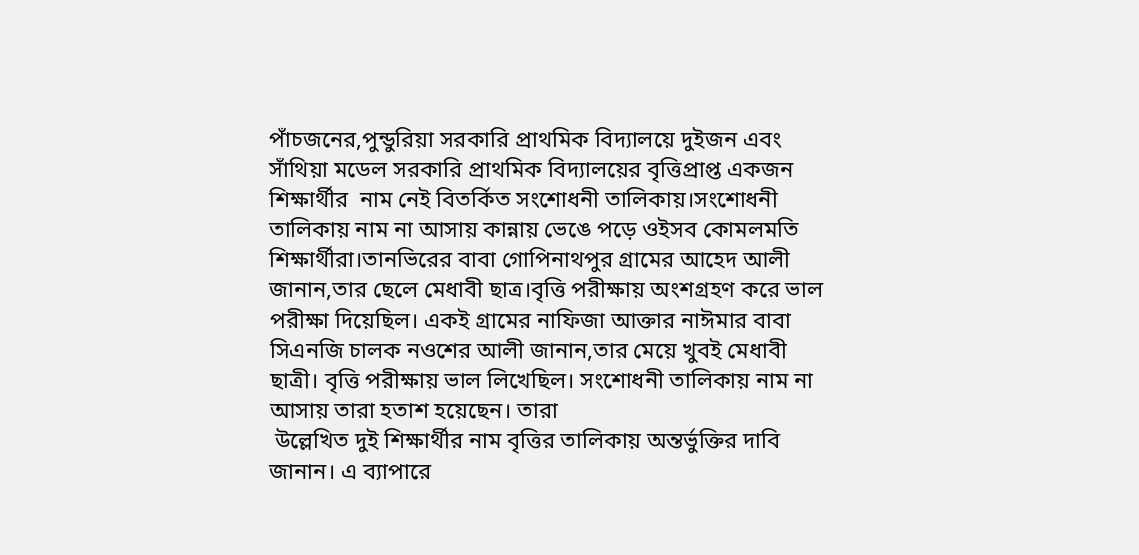পাঁচজনের,পুন্ডুরিয়া সরকারি প্রাথমিক বিদ্যালয়ে দুইজন এবং সাঁথিয়া মডেল সরকারি প্রাথমিক বিদ্যালয়ের বৃত্তিপ্রাপ্ত একজন শিক্ষার্থীর  নাম নেই বিতর্কিত সংশোধনী তালিকায়।সংশোধনী তালিকায় নাম না আসায় কান্নায় ভেঙে পড়ে ওইসব কোমলমতি শিক্ষার্থীরা।তানভিরের বাবা গোপিনাথপুর গ্রামের আহেদ আলী জানান,তার ছেলে মেধাবী ছাত্র।বৃত্তি পরীক্ষায় অংশগ্রহণ করে ভাল পরীক্ষা দিয়েছিল। একই গ্রামের নাফিজা আক্তার নাঈমার বাবা সিএনজি চালক নওশের আলী জানান,তার মেয়ে খুবই মেধাবী ছাত্রী। বৃত্তি পরীক্ষায় ভাল লিখেছিল। সংশোধনী তালিকায় নাম না আসায় তারা হতাশ হয়েছেন। তারা
 উল্লেখিত দুই শিক্ষার্থীর নাম বৃত্তির তালিকায় অন্তর্ভুক্তির দাবি জানান। এ ব্যাপারে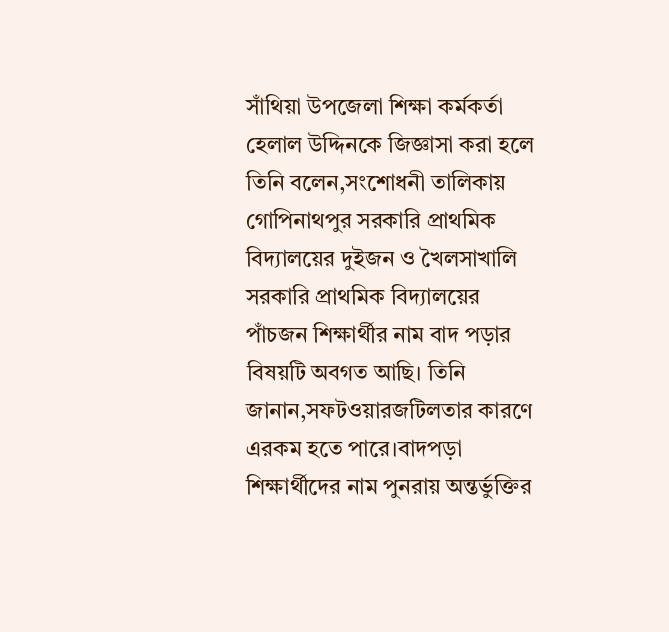সাঁথিয়া উপজেলা শিক্ষা কর্মকর্তা হেলাল উদ্দিনকে জিজ্ঞাসা করা হলে তিনি বলেন,সংশোধনী তালিকায় গোপিনাথপুর সরকারি প্রাথমিক বিদ্যালয়ের দুইজন ও খৈলসাখালি সরকারি প্রাথমিক বিদ্যালয়ের পাঁচজন শিক্ষার্থীর নাম বাদ পড়ার বিষয়টি অবগত আছি। তিনি জানান,সফটওয়ারজটিলতার কারণে এরকম হতে পারে।বাদপড়া শিক্ষার্থীদের নাম পুনরায় অন্তর্ভুক্তির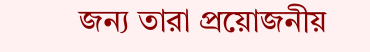জন্য তারা প্রয়োজনীয়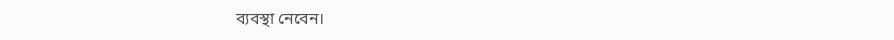ব্যবস্থা নেবেন।